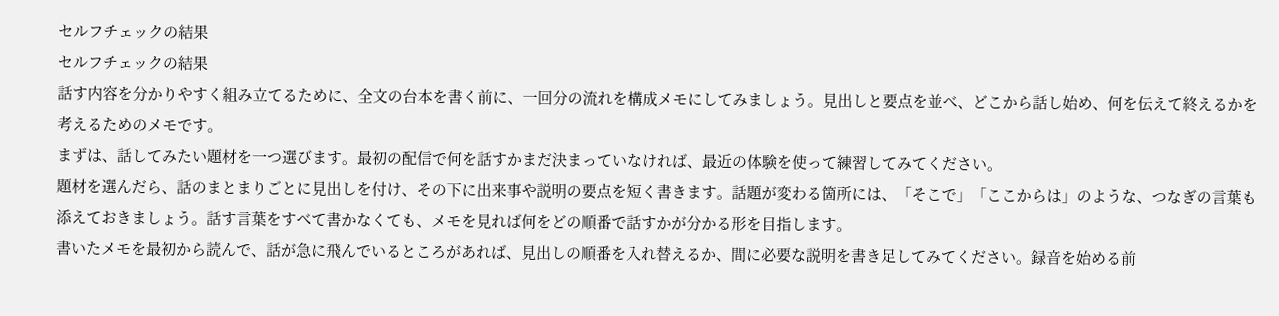セルフチェックの結果
セルフチェックの結果
話す内容を分かりやすく組み立てるために、全文の台本を書く前に、一回分の流れを構成メモにしてみましょう。見出しと要点を並べ、どこから話し始め、何を伝えて終えるかを考えるためのメモです。
まずは、話してみたい題材を一つ選びます。最初の配信で何を話すかまだ決まっていなければ、最近の体験を使って練習してみてください。
題材を選んだら、話のまとまりごとに見出しを付け、その下に出来事や説明の要点を短く書きます。話題が変わる箇所には、「そこで」「ここからは」のような、つなぎの言葉も添えておきましょう。話す言葉をすべて書かなくても、メモを見れば何をどの順番で話すかが分かる形を目指します。
書いたメモを最初から読んで、話が急に飛んでいるところがあれば、見出しの順番を入れ替えるか、間に必要な説明を書き足してみてください。録音を始める前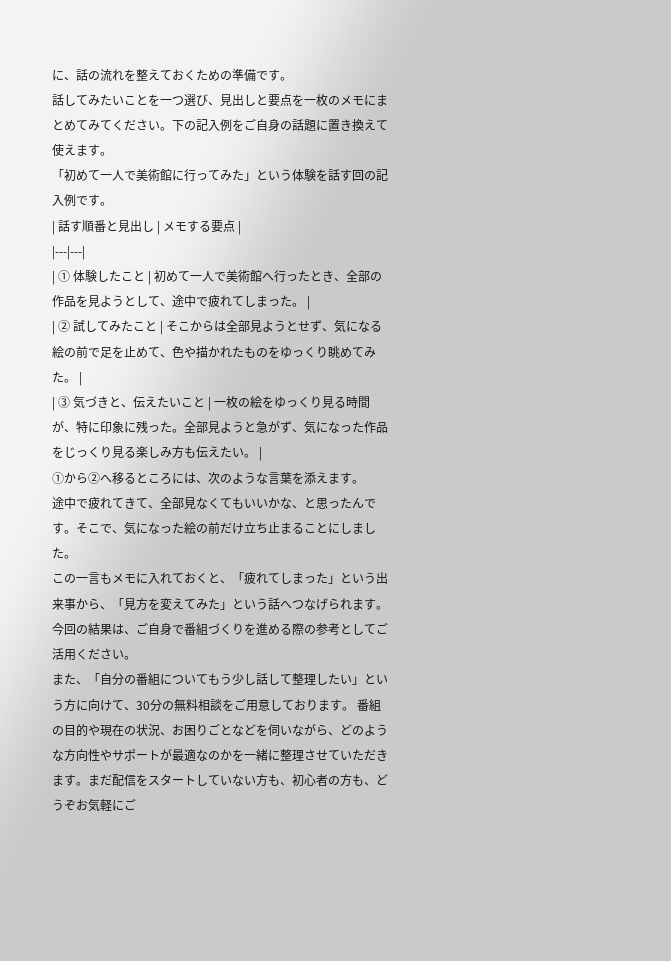に、話の流れを整えておくための準備です。
話してみたいことを一つ選び、見出しと要点を一枚のメモにまとめてみてください。下の記入例をご自身の話題に置き換えて使えます。
「初めて一人で美術館に行ってみた」という体験を話す回の記入例です。
| 話す順番と見出し | メモする要点 |
|---|---|
| ① 体験したこと | 初めて一人で美術館へ行ったとき、全部の作品を見ようとして、途中で疲れてしまった。 |
| ② 試してみたこと | そこからは全部見ようとせず、気になる絵の前で足を止めて、色や描かれたものをゆっくり眺めてみた。 |
| ③ 気づきと、伝えたいこと | 一枚の絵をゆっくり見る時間が、特に印象に残った。全部見ようと急がず、気になった作品をじっくり見る楽しみ方も伝えたい。 |
①から②へ移るところには、次のような言葉を添えます。
途中で疲れてきて、全部見なくてもいいかな、と思ったんです。そこで、気になった絵の前だけ立ち止まることにしました。
この一言もメモに入れておくと、「疲れてしまった」という出来事から、「見方を変えてみた」という話へつなげられます。
今回の結果は、ご自身で番組づくりを進める際の参考としてご活用ください。
また、「自分の番組についてもう少し話して整理したい」という方に向けて、30分の無料相談をご用意しております。 番組の目的や現在の状況、お困りごとなどを伺いながら、どのような方向性やサポートが最適なのかを一緒に整理させていただきます。まだ配信をスタートしていない方も、初心者の方も、どうぞお気軽にご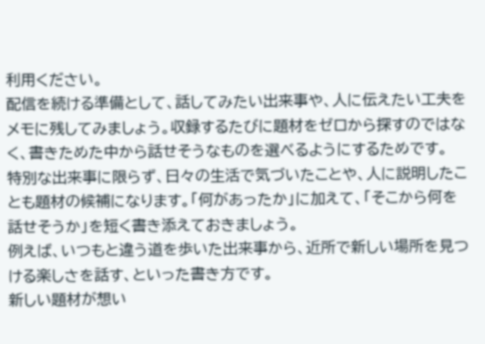利用ください。
配信を続ける準備として、話してみたい出来事や、人に伝えたい工夫をメモに残してみましょう。収録するたびに題材をゼロから探すのではなく、書きためた中から話せそうなものを選べるようにするためです。
特別な出来事に限らず、日々の生活で気づいたことや、人に説明したことも題材の候補になります。「何があったか」に加えて、「そこから何を話せそうか」を短く書き添えておきましょう。
例えば、いつもと違う道を歩いた出来事から、近所で新しい場所を見つける楽しさを話す、といった書き方です。
新しい題材が想い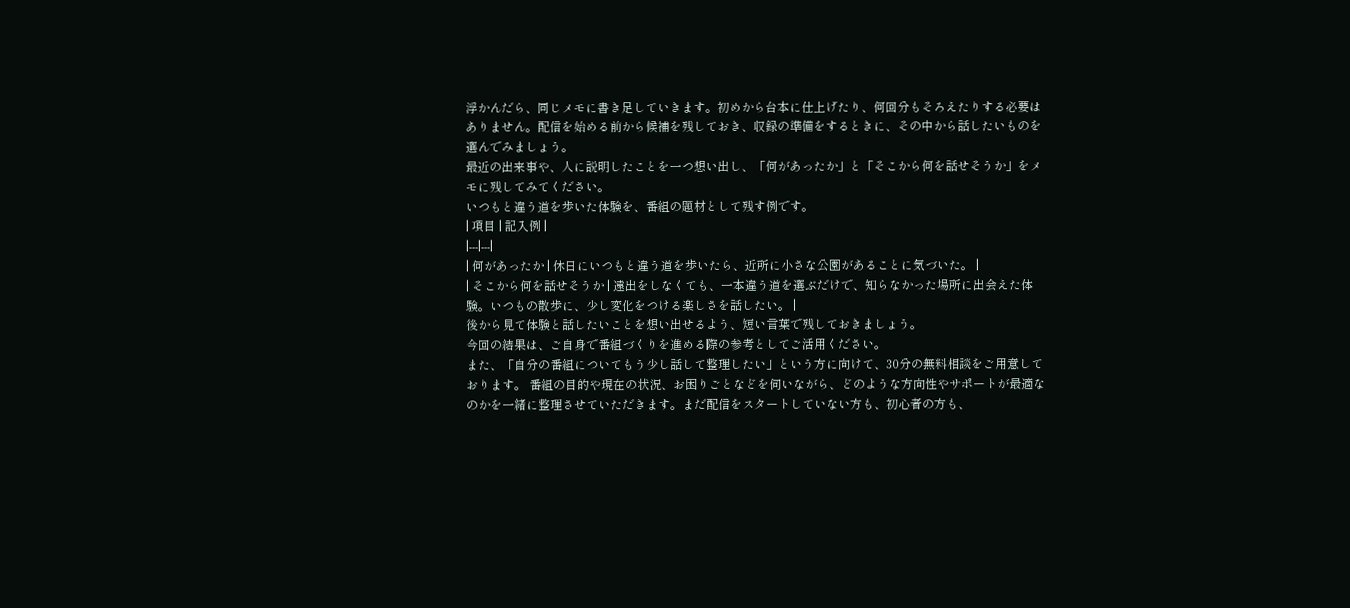浮かんだら、同じメモに書き足していきます。初めから台本に仕上げたり、何回分もそろえたりする必要はありません。配信を始める前から候補を残しておき、収録の準備をするときに、その中から話したいものを選んでみましょう。
最近の出来事や、人に説明したことを一つ想い出し、「何があったか」と「そこから何を話せそうか」をメモに残してみてください。
いつもと違う道を歩いた体験を、番組の題材として残す例です。
| 項目 | 記入例 |
|---|---|
| 何があったか | 休日にいつもと違う道を歩いたら、近所に小さな公園があることに気づいた。 |
| そこから何を話せそうか | 遠出をしなくても、一本違う道を選ぶだけで、知らなかった場所に出会えた体験。いつもの散歩に、少し変化をつける楽しさを話したい。 |
後から見て体験と話したいことを想い出せるよう、短い言葉で残しておきましょう。
今回の結果は、ご自身で番組づくりを進める際の参考としてご活用ください。
また、「自分の番組についてもう少し話して整理したい」という方に向けて、30分の無料相談をご用意しております。 番組の目的や現在の状況、お困りごとなどを伺いながら、どのような方向性やサポートが最適なのかを一緒に整理させていただきます。まだ配信をスタートしていない方も、初心者の方も、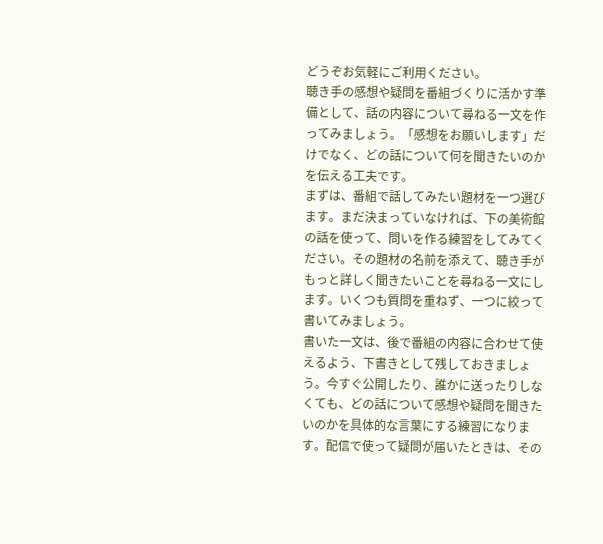どうぞお気軽にご利用ください。
聴き手の感想や疑問を番組づくりに活かす準備として、話の内容について尋ねる一文を作ってみましょう。「感想をお願いします」だけでなく、どの話について何を聞きたいのかを伝える工夫です。
まずは、番組で話してみたい題材を一つ選びます。まだ決まっていなければ、下の美術館の話を使って、問いを作る練習をしてみてください。その題材の名前を添えて、聴き手がもっと詳しく聞きたいことを尋ねる一文にします。いくつも質問を重ねず、一つに絞って書いてみましょう。
書いた一文は、後で番組の内容に合わせて使えるよう、下書きとして残しておきましょう。今すぐ公開したり、誰かに送ったりしなくても、どの話について感想や疑問を聞きたいのかを具体的な言葉にする練習になります。配信で使って疑問が届いたときは、その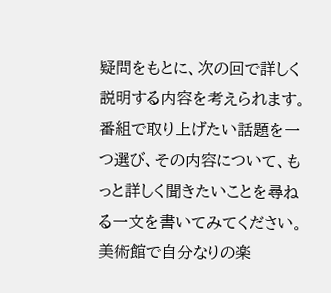疑問をもとに、次の回で詳しく説明する内容を考えられます。
番組で取り上げたい話題を一つ選び、その内容について、もっと詳しく聞きたいことを尋ねる一文を書いてみてください。
美術館で自分なりの楽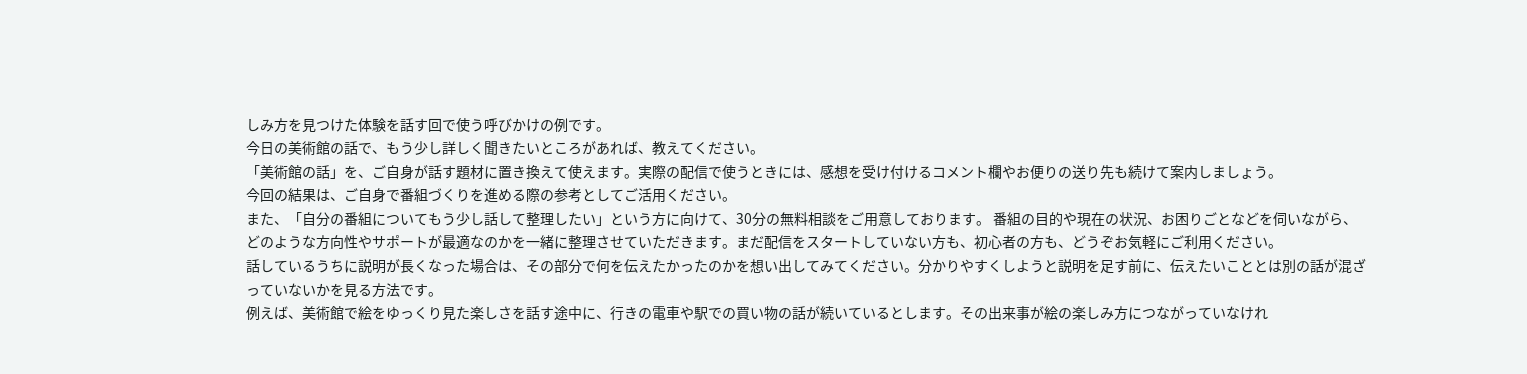しみ方を見つけた体験を話す回で使う呼びかけの例です。
今日の美術館の話で、もう少し詳しく聞きたいところがあれば、教えてください。
「美術館の話」を、ご自身が話す題材に置き換えて使えます。実際の配信で使うときには、感想を受け付けるコメント欄やお便りの送り先も続けて案内しましょう。
今回の結果は、ご自身で番組づくりを進める際の参考としてご活用ください。
また、「自分の番組についてもう少し話して整理したい」という方に向けて、30分の無料相談をご用意しております。 番組の目的や現在の状況、お困りごとなどを伺いながら、どのような方向性やサポートが最適なのかを一緒に整理させていただきます。まだ配信をスタートしていない方も、初心者の方も、どうぞお気軽にご利用ください。
話しているうちに説明が長くなった場合は、その部分で何を伝えたかったのかを想い出してみてください。分かりやすくしようと説明を足す前に、伝えたいこととは別の話が混ざっていないかを見る方法です。
例えば、美術館で絵をゆっくり見た楽しさを話す途中に、行きの電車や駅での買い物の話が続いているとします。その出来事が絵の楽しみ方につながっていなけれ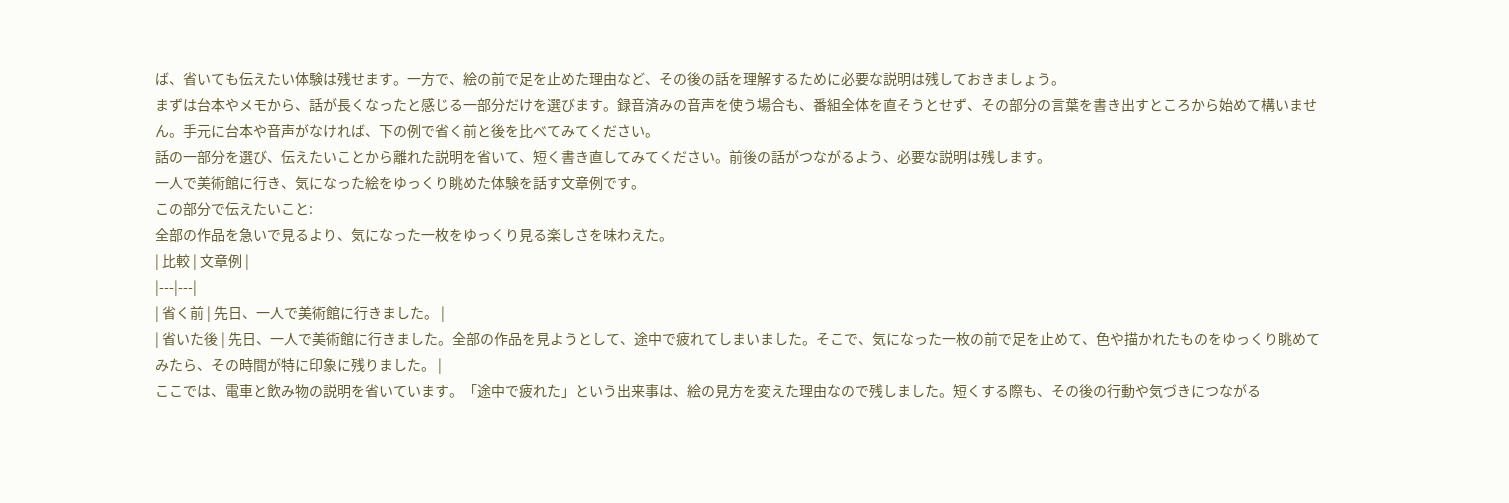ば、省いても伝えたい体験は残せます。一方で、絵の前で足を止めた理由など、その後の話を理解するために必要な説明は残しておきましょう。
まずは台本やメモから、話が長くなったと感じる一部分だけを選びます。録音済みの音声を使う場合も、番組全体を直そうとせず、その部分の言葉を書き出すところから始めて構いません。手元に台本や音声がなければ、下の例で省く前と後を比べてみてください。
話の一部分を選び、伝えたいことから離れた説明を省いて、短く書き直してみてください。前後の話がつながるよう、必要な説明は残します。
一人で美術館に行き、気になった絵をゆっくり眺めた体験を話す文章例です。
この部分で伝えたいこと:
全部の作品を急いで見るより、気になった一枚をゆっくり見る楽しさを味わえた。
| 比較 | 文章例 |
|---|---|
| 省く前 | 先日、一人で美術館に行きました。 |
| 省いた後 | 先日、一人で美術館に行きました。全部の作品を見ようとして、途中で疲れてしまいました。そこで、気になった一枚の前で足を止めて、色や描かれたものをゆっくり眺めてみたら、その時間が特に印象に残りました。 |
ここでは、電車と飲み物の説明を省いています。「途中で疲れた」という出来事は、絵の見方を変えた理由なので残しました。短くする際も、その後の行動や気づきにつながる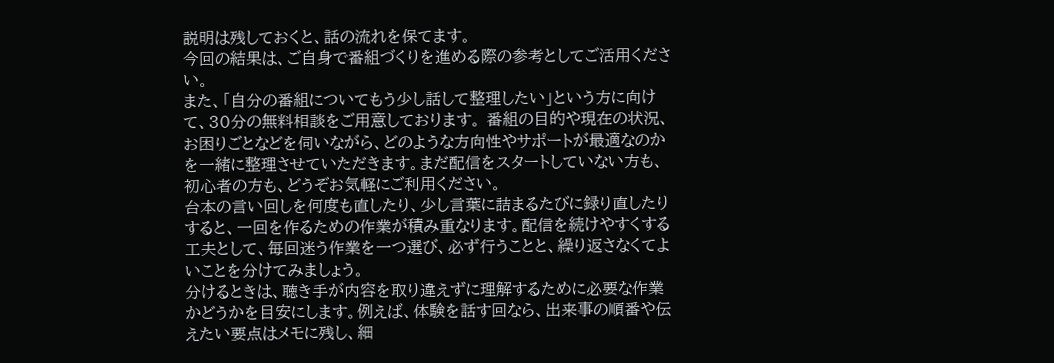説明は残しておくと、話の流れを保てます。
今回の結果は、ご自身で番組づくりを進める際の参考としてご活用ください。
また、「自分の番組についてもう少し話して整理したい」という方に向けて、30分の無料相談をご用意しております。 番組の目的や現在の状況、お困りごとなどを伺いながら、どのような方向性やサポートが最適なのかを一緒に整理させていただきます。まだ配信をスタートしていない方も、初心者の方も、どうぞお気軽にご利用ください。
台本の言い回しを何度も直したり、少し言葉に詰まるたびに録り直したりすると、一回を作るための作業が積み重なります。配信を続けやすくする工夫として、毎回迷う作業を一つ選び、必ず行うことと、繰り返さなくてよいことを分けてみましょう。
分けるときは、聴き手が内容を取り違えずに理解するために必要な作業かどうかを目安にします。例えば、体験を話す回なら、出来事の順番や伝えたい要点はメモに残し、細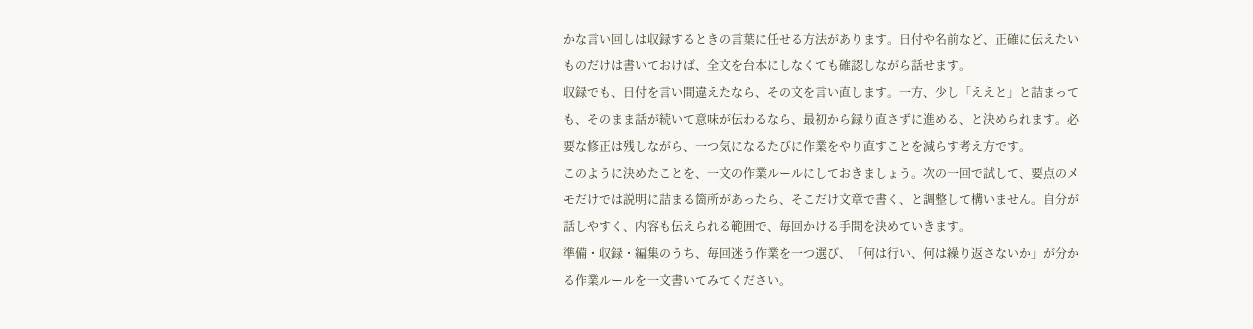かな言い回しは収録するときの言葉に任せる方法があります。日付や名前など、正確に伝えたいものだけは書いておけば、全文を台本にしなくても確認しながら話せます。
収録でも、日付を言い間違えたなら、その文を言い直します。一方、少し「ええと」と詰まっても、そのまま話が続いて意味が伝わるなら、最初から録り直さずに進める、と決められます。必要な修正は残しながら、一つ気になるたびに作業をやり直すことを減らす考え方です。
このように決めたことを、一文の作業ルールにしておきましょう。次の一回で試して、要点のメモだけでは説明に詰まる箇所があったら、そこだけ文章で書く、と調整して構いません。自分が話しやすく、内容も伝えられる範囲で、毎回かける手間を決めていきます。
準備・収録・編集のうち、毎回迷う作業を一つ選び、「何は行い、何は繰り返さないか」が分かる作業ルールを一文書いてみてください。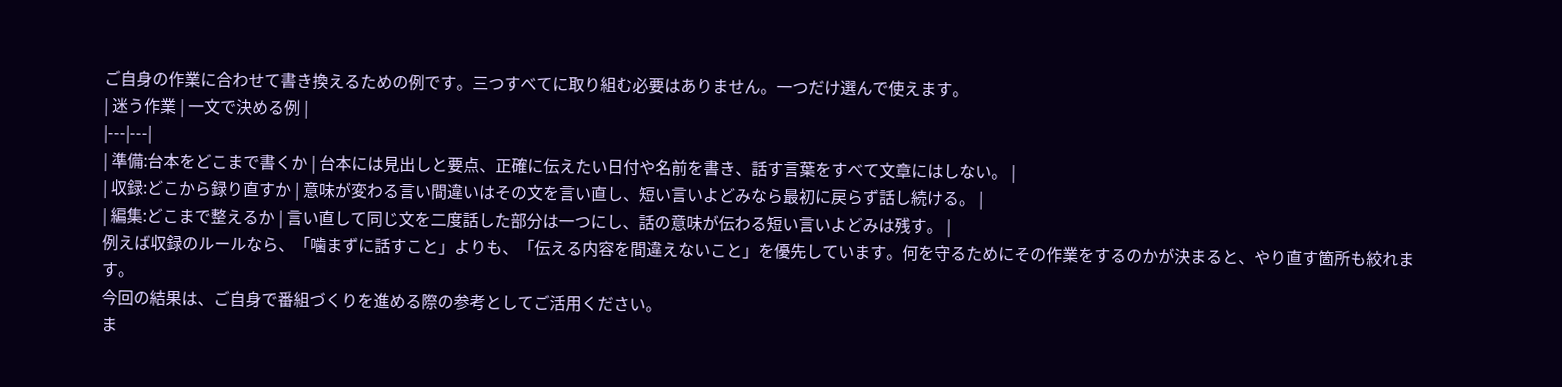ご自身の作業に合わせて書き換えるための例です。三つすべてに取り組む必要はありません。一つだけ選んで使えます。
| 迷う作業 | 一文で決める例 |
|---|---|
| 準備:台本をどこまで書くか | 台本には見出しと要点、正確に伝えたい日付や名前を書き、話す言葉をすべて文章にはしない。 |
| 収録:どこから録り直すか | 意味が変わる言い間違いはその文を言い直し、短い言いよどみなら最初に戻らず話し続ける。 |
| 編集:どこまで整えるか | 言い直して同じ文を二度話した部分は一つにし、話の意味が伝わる短い言いよどみは残す。 |
例えば収録のルールなら、「噛まずに話すこと」よりも、「伝える内容を間違えないこと」を優先しています。何を守るためにその作業をするのかが決まると、やり直す箇所も絞れます。
今回の結果は、ご自身で番組づくりを進める際の参考としてご活用ください。
ま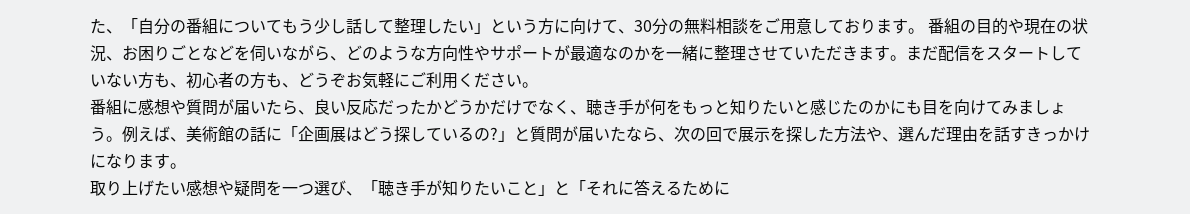た、「自分の番組についてもう少し話して整理したい」という方に向けて、30分の無料相談をご用意しております。 番組の目的や現在の状況、お困りごとなどを伺いながら、どのような方向性やサポートが最適なのかを一緒に整理させていただきます。まだ配信をスタートしていない方も、初心者の方も、どうぞお気軽にご利用ください。
番組に感想や質問が届いたら、良い反応だったかどうかだけでなく、聴き手が何をもっと知りたいと感じたのかにも目を向けてみましょう。例えば、美術館の話に「企画展はどう探しているの?」と質問が届いたなら、次の回で展示を探した方法や、選んだ理由を話すきっかけになります。
取り上げたい感想や疑問を一つ選び、「聴き手が知りたいこと」と「それに答えるために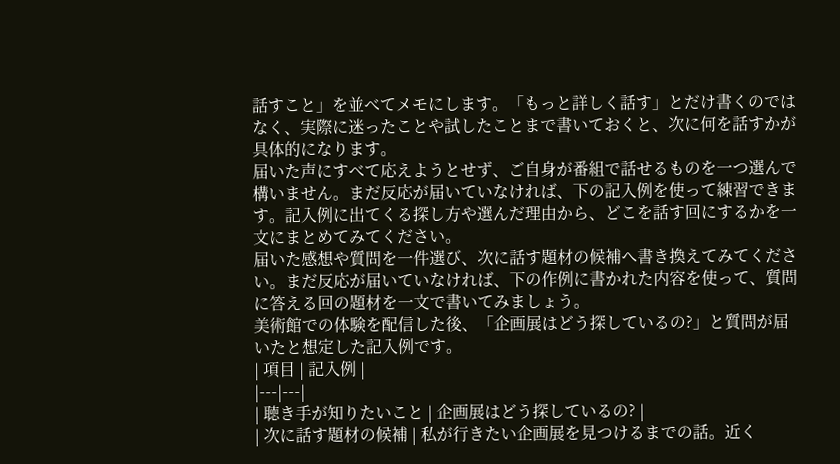話すこと」を並べてメモにします。「もっと詳しく話す」とだけ書くのではなく、実際に迷ったことや試したことまで書いておくと、次に何を話すかが具体的になります。
届いた声にすべて応えようとせず、ご自身が番組で話せるものを一つ選んで構いません。まだ反応が届いていなければ、下の記入例を使って練習できます。記入例に出てくる探し方や選んだ理由から、どこを話す回にするかを一文にまとめてみてください。
届いた感想や質問を一件選び、次に話す題材の候補へ書き換えてみてください。まだ反応が届いていなければ、下の作例に書かれた内容を使って、質問に答える回の題材を一文で書いてみましょう。
美術館での体験を配信した後、「企画展はどう探しているの?」と質問が届いたと想定した記入例です。
| 項目 | 記入例 |
|---|---|
| 聴き手が知りたいこと | 企画展はどう探しているの? |
| 次に話す題材の候補 | 私が行きたい企画展を見つけるまでの話。近く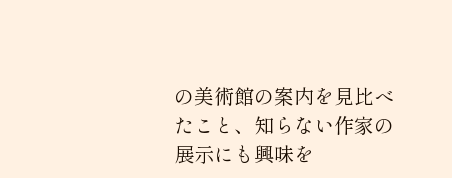の美術館の案内を見比べたこと、知らない作家の展示にも興味を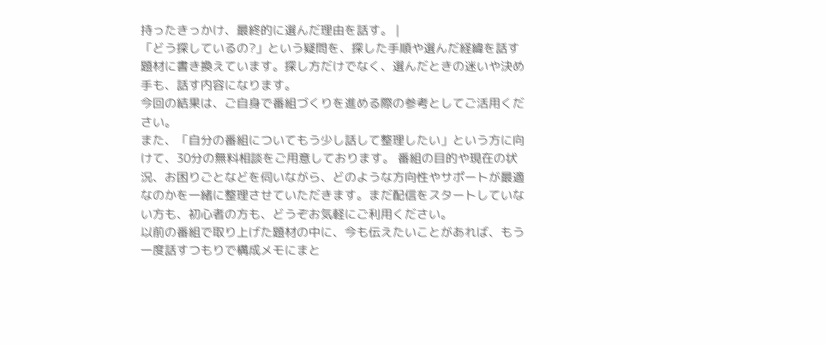持ったきっかけ、最終的に選んだ理由を話す。 |
「どう探しているの?」という疑問を、探した手順や選んだ経緯を話す題材に書き換えています。探し方だけでなく、選んだときの迷いや決め手も、話す内容になります。
今回の結果は、ご自身で番組づくりを進める際の参考としてご活用ください。
また、「自分の番組についてもう少し話して整理したい」という方に向けて、30分の無料相談をご用意しております。 番組の目的や現在の状況、お困りごとなどを伺いながら、どのような方向性やサポートが最適なのかを一緒に整理させていただきます。まだ配信をスタートしていない方も、初心者の方も、どうぞお気軽にご利用ください。
以前の番組で取り上げた題材の中に、今も伝えたいことがあれば、もう一度話すつもりで構成メモにまと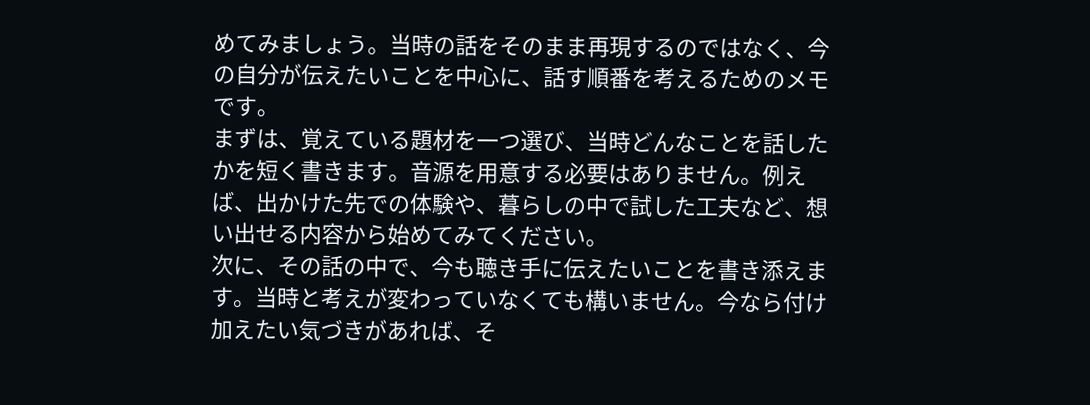めてみましょう。当時の話をそのまま再現するのではなく、今の自分が伝えたいことを中心に、話す順番を考えるためのメモです。
まずは、覚えている題材を一つ選び、当時どんなことを話したかを短く書きます。音源を用意する必要はありません。例えば、出かけた先での体験や、暮らしの中で試した工夫など、想い出せる内容から始めてみてください。
次に、その話の中で、今も聴き手に伝えたいことを書き添えます。当時と考えが変わっていなくても構いません。今なら付け加えたい気づきがあれば、そ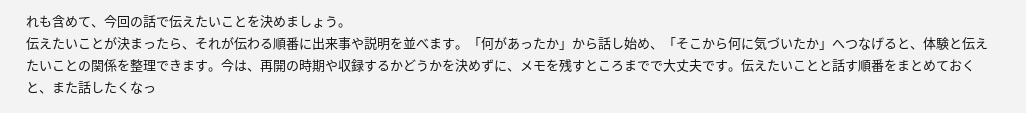れも含めて、今回の話で伝えたいことを決めましょう。
伝えたいことが決まったら、それが伝わる順番に出来事や説明を並べます。「何があったか」から話し始め、「そこから何に気づいたか」へつなげると、体験と伝えたいことの関係を整理できます。今は、再開の時期や収録するかどうかを決めずに、メモを残すところまでで大丈夫です。伝えたいことと話す順番をまとめておくと、また話したくなっ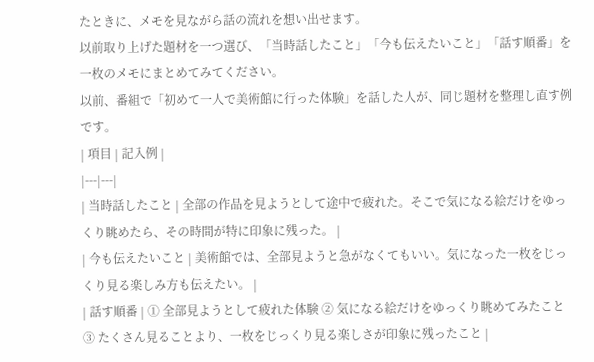たときに、メモを見ながら話の流れを想い出せます。
以前取り上げた題材を一つ選び、「当時話したこと」「今も伝えたいこと」「話す順番」を一枚のメモにまとめてみてください。
以前、番組で「初めて一人で美術館に行った体験」を話した人が、同じ題材を整理し直す例です。
| 項目 | 記入例 |
|---|---|
| 当時話したこと | 全部の作品を見ようとして途中で疲れた。そこで気になる絵だけをゆっくり眺めたら、その時間が特に印象に残った。 |
| 今も伝えたいこと | 美術館では、全部見ようと急がなくてもいい。気になった一枚をじっくり見る楽しみ方も伝えたい。 |
| 話す順番 | ① 全部見ようとして疲れた体験 ② 気になる絵だけをゆっくり眺めてみたこと ③ たくさん見ることより、一枚をじっくり見る楽しさが印象に残ったこと |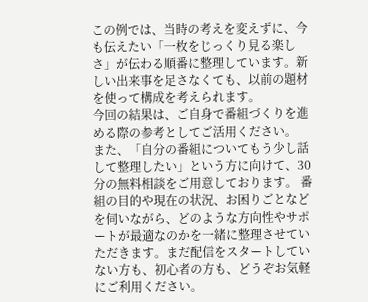この例では、当時の考えを変えずに、今も伝えたい「一枚をじっくり見る楽しさ」が伝わる順番に整理しています。新しい出来事を足さなくても、以前の題材を使って構成を考えられます。
今回の結果は、ご自身で番組づくりを進める際の参考としてご活用ください。
また、「自分の番組についてもう少し話して整理したい」という方に向けて、30分の無料相談をご用意しております。 番組の目的や現在の状況、お困りごとなどを伺いながら、どのような方向性やサポートが最適なのかを一緒に整理させていただきます。まだ配信をスタートしていない方も、初心者の方も、どうぞお気軽にご利用ください。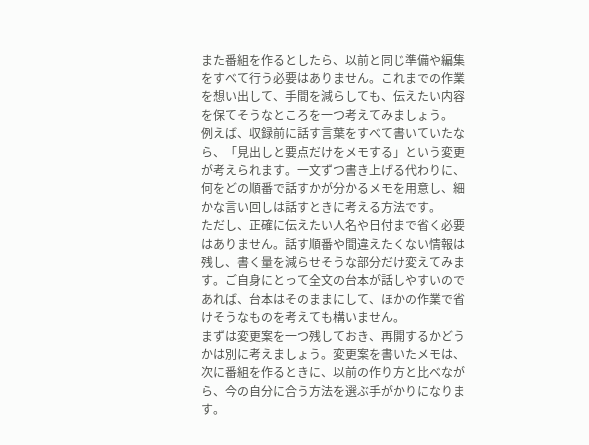また番組を作るとしたら、以前と同じ準備や編集をすべて行う必要はありません。これまでの作業を想い出して、手間を減らしても、伝えたい内容を保てそうなところを一つ考えてみましょう。
例えば、収録前に話す言葉をすべて書いていたなら、「見出しと要点だけをメモする」という変更が考えられます。一文ずつ書き上げる代わりに、何をどの順番で話すかが分かるメモを用意し、細かな言い回しは話すときに考える方法です。
ただし、正確に伝えたい人名や日付まで省く必要はありません。話す順番や間違えたくない情報は残し、書く量を減らせそうな部分だけ変えてみます。ご自身にとって全文の台本が話しやすいのであれば、台本はそのままにして、ほかの作業で省けそうなものを考えても構いません。
まずは変更案を一つ残しておき、再開するかどうかは別に考えましょう。変更案を書いたメモは、次に番組を作るときに、以前の作り方と比べながら、今の自分に合う方法を選ぶ手がかりになります。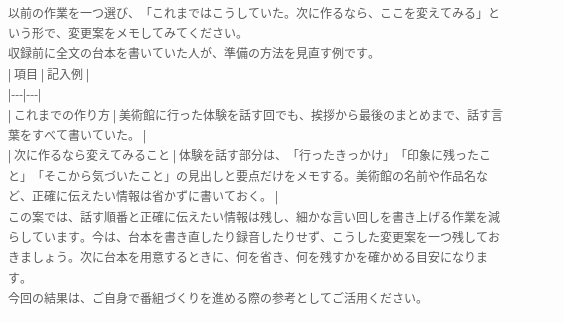以前の作業を一つ選び、「これまではこうしていた。次に作るなら、ここを変えてみる」という形で、変更案をメモしてみてください。
収録前に全文の台本を書いていた人が、準備の方法を見直す例です。
| 項目 | 記入例 |
|---|---|
| これまでの作り方 | 美術館に行った体験を話す回でも、挨拶から最後のまとめまで、話す言葉をすべて書いていた。 |
| 次に作るなら変えてみること | 体験を話す部分は、「行ったきっかけ」「印象に残ったこと」「そこから気づいたこと」の見出しと要点だけをメモする。美術館の名前や作品名など、正確に伝えたい情報は省かずに書いておく。 |
この案では、話す順番と正確に伝えたい情報は残し、細かな言い回しを書き上げる作業を減らしています。今は、台本を書き直したり録音したりせず、こうした変更案を一つ残しておきましょう。次に台本を用意するときに、何を省き、何を残すかを確かめる目安になります。
今回の結果は、ご自身で番組づくりを進める際の参考としてご活用ください。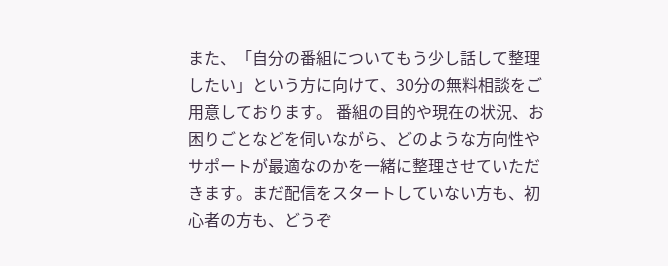また、「自分の番組についてもう少し話して整理したい」という方に向けて、30分の無料相談をご用意しております。 番組の目的や現在の状況、お困りごとなどを伺いながら、どのような方向性やサポートが最適なのかを一緒に整理させていただきます。まだ配信をスタートしていない方も、初心者の方も、どうぞ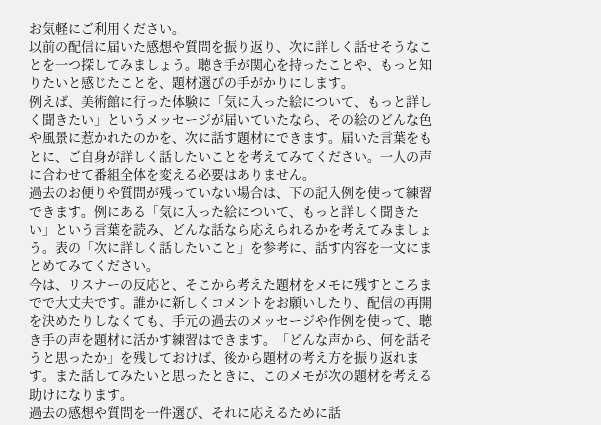お気軽にご利用ください。
以前の配信に届いた感想や質問を振り返り、次に詳しく話せそうなことを一つ探してみましょう。聴き手が関心を持ったことや、もっと知りたいと感じたことを、題材選びの手がかりにします。
例えば、美術館に行った体験に「気に入った絵について、もっと詳しく聞きたい」というメッセージが届いていたなら、その絵のどんな色や風景に惹かれたのかを、次に話す題材にできます。届いた言葉をもとに、ご自身が詳しく話したいことを考えてみてください。一人の声に合わせて番組全体を変える必要はありません。
過去のお便りや質問が残っていない場合は、下の記入例を使って練習できます。例にある「気に入った絵について、もっと詳しく聞きたい」という言葉を読み、どんな話なら応えられるかを考えてみましょう。表の「次に詳しく話したいこと」を参考に、話す内容を一文にまとめてみてください。
今は、リスナーの反応と、そこから考えた題材をメモに残すところまでで大丈夫です。誰かに新しくコメントをお願いしたり、配信の再開を決めたりしなくても、手元の過去のメッセージや作例を使って、聴き手の声を題材に活かす練習はできます。「どんな声から、何を話そうと思ったか」を残しておけば、後から題材の考え方を振り返れます。また話してみたいと思ったときに、このメモが次の題材を考える助けになります。
過去の感想や質問を一件選び、それに応えるために話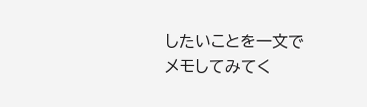したいことを一文でメモしてみてく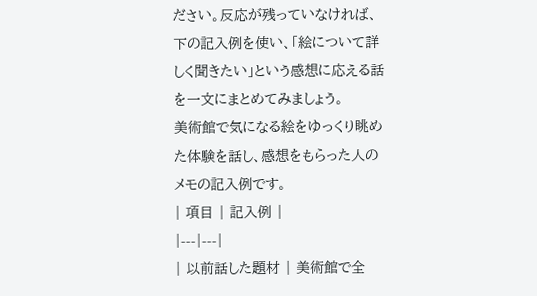ださい。反応が残っていなければ、下の記入例を使い、「絵について詳しく聞きたい」という感想に応える話を一文にまとめてみましょう。
美術館で気になる絵をゆっくり眺めた体験を話し、感想をもらった人のメモの記入例です。
| 項目 | 記入例 |
|---|---|
| 以前話した題材 | 美術館で全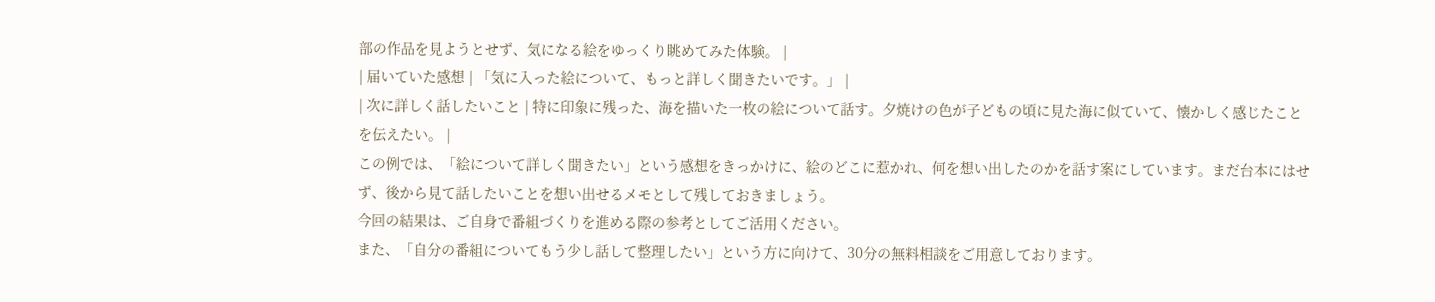部の作品を見ようとせず、気になる絵をゆっくり眺めてみた体験。 |
| 届いていた感想 | 「気に入った絵について、もっと詳しく聞きたいです。」 |
| 次に詳しく話したいこと | 特に印象に残った、海を描いた一枚の絵について話す。夕焼けの色が子どもの頃に見た海に似ていて、懐かしく感じたことを伝えたい。 |
この例では、「絵について詳しく聞きたい」という感想をきっかけに、絵のどこに惹かれ、何を想い出したのかを話す案にしています。まだ台本にはせず、後から見て話したいことを想い出せるメモとして残しておきましょう。
今回の結果は、ご自身で番組づくりを進める際の参考としてご活用ください。
また、「自分の番組についてもう少し話して整理したい」という方に向けて、30分の無料相談をご用意しております。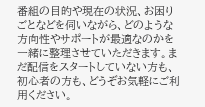番組の目的や現在の状況、お困りごとなどを伺いながら、どのような方向性やサポートが最適なのかを一緒に整理させていただきます。まだ配信をスタートしていない方も、初心者の方も、どうぞお気軽にご利用ください。